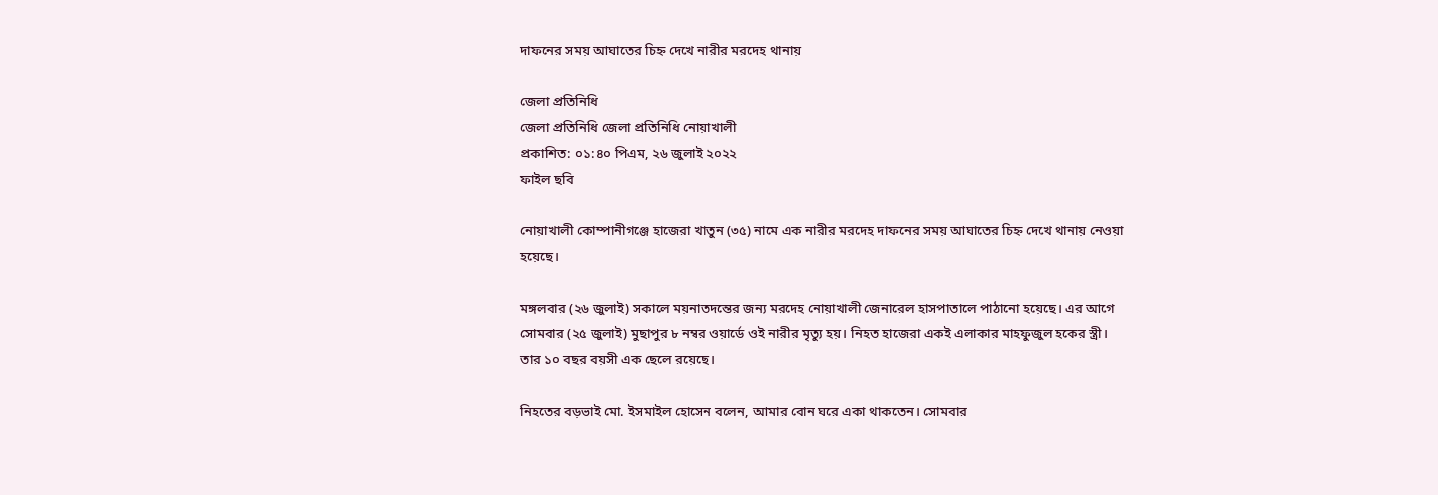দাফনের সময় আঘাতের চিহ্ন দেখে নারীর মরদেহ থানায়

জেলা প্রতিনিধি
জেলা প্রতিনিধি জেলা প্রতিনিধি নোয়াখালী
প্রকাশিত: ০১:৪০ পিএম, ২৬ জুলাই ২০২২
ফাইল ছবি

নোয়াখালী কোম্পানীগঞ্জে হাজেরা খাতুন (৩৫) নামে এক নারীর মরদেহ দাফনের সময় আঘাতের চিহ্ন দেখে থানায় নেওয়া হয়েছে।

মঙ্গলবার (২৬ জুলাই) সকালে ময়নাতদন্তের জন্য মরদেহ নোয়াখালী জেনারেল হাসপাতালে পাঠানো হয়েছে। এর আগে সোমবার (২৫ জুলাই) মুছাপুর ৮ নম্বর ওয়ার্ডে ওই নারীর মৃত্যু হয়। নিহত হাজেরা একই এলাকার মাহফুজুল হকের স্ত্রী। তার ১০ বছর বয়সী এক ছেলে রয়েছে।

নিহতের বড়ভাই মো. ইসমাইল হোসেন বলেন, আমার বোন ঘরে একা থাকতেন। সোমবার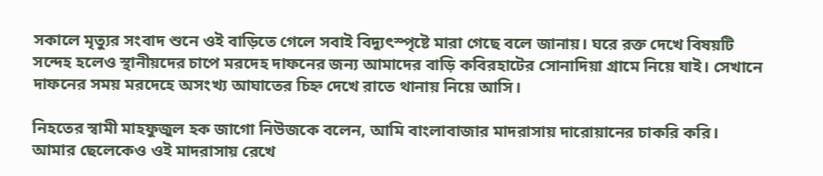সকালে মৃত্যুর সংবাদ শুনে ওই বাড়িতে গেলে সবাই বিদ্যুৎস্পৃষ্টে মারা গেছে বলে জানায়। ঘরে রক্ত দেখে বিষয়টি সন্দেহ হলেও স্থানীয়দের চাপে মরদেহ দাফনের জন্য আমাদের বাড়ি কবিরহাটের সোনাদিয়া গ্রামে নিয়ে যাই। সেখানে দাফনের সময় মরদেহে অসংখ্য আঘাতের চিহ্ন দেখে রাতে থানায় নিয়ে আসি।

নিহতের স্বামী মাহফুজুল হক জাগো নিউজকে বলেন, আমি বাংলাবাজার মাদরাসায় দারোয়ানের চাকরি করি। আমার ছেলেকেও ওই মাদরাসায় রেখে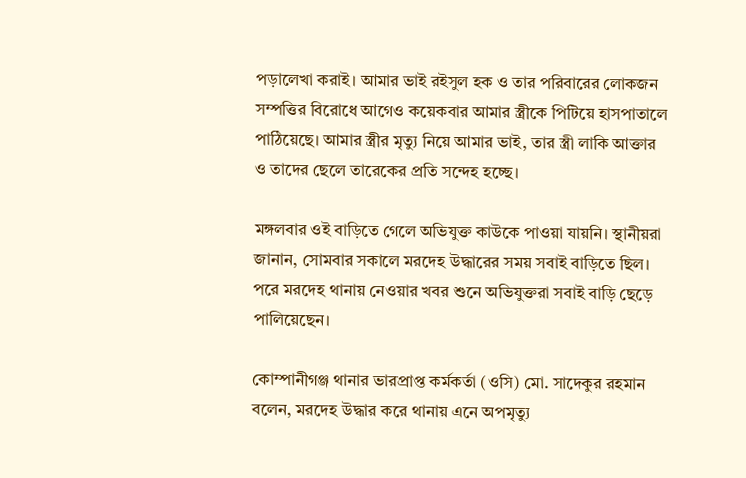পড়ালেখা করাই। আমার ভাই রইসুল হক ও তার পরিবারের লোকজন সম্পত্তির বিরোধে আগেও কয়েকবার আমার স্ত্রীকে পিটিয়ে হাসপাতালে পাঠিয়েছে। আমার স্ত্রীর মৃত্যু নিয়ে আমার ভাই, তার স্ত্রী লাকি আক্তার ও তাদের ছেলে তারেকের প্রতি সন্দেহ হচ্ছে।

মঙ্গলবার ওই বাড়িতে গেলে অভিযুক্ত কাউকে পাওয়া যায়নি। স্থানীয়রা জানান, সোমবার সকালে মরদেহ উদ্ধারের সময় সবাই বাড়িতে ছিল। পরে মরদেহ থানায় নেওয়ার খবর শুনে অভিযুক্তরা সবাই বাড়ি ছেড়ে পালিয়েছেন।

কোম্পানীগঞ্জ থানার ভারপ্রাপ্ত কর্মকর্তা (ওসি) মো. সাদেকুর রহমান বলেন, মরদেহ উদ্ধার করে থানায় এনে অপমৃত্যু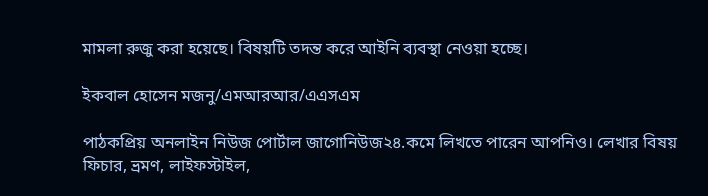মামলা রুজু করা হয়েছে। বিষয়টি তদন্ত করে আইনি ব্যবস্থা নেওয়া হচ্ছে।

ইকবাল হোসেন মজনু/এমআরআর/এএসএম

পাঠকপ্রিয় অনলাইন নিউজ পোর্টাল জাগোনিউজ২৪.কমে লিখতে পারেন আপনিও। লেখার বিষয় ফিচার, ভ্রমণ, লাইফস্টাইল,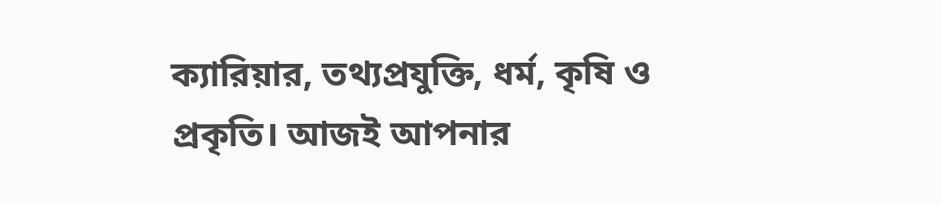ক্যারিয়ার, তথ্যপ্রযুক্তি, ধর্ম, কৃষি ও প্রকৃতি। আজই আপনার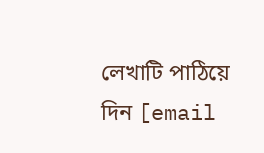লেখাটি পাঠিয়ে দিন [email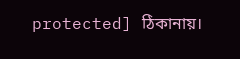protected] ঠিকানায়।